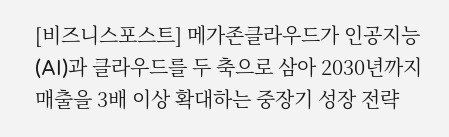[비즈니스포스트] 메가존클라우드가 인공지능(AI)과 클라우드를 두 축으로 삼아 2030년까지 매출을 3배 이상 확대하는 중장기 성장 전략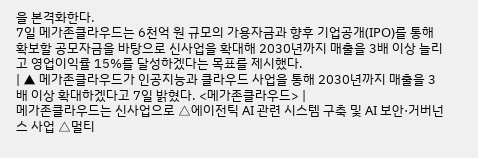을 본격화한다.
7일 메가존클라우드는 6천억 원 규모의 가용자금과 향후 기업공개(IPO)를 통해 확보할 공모자금을 바탕으로 신사업을 확대해 2030년까지 매출을 3배 이상 늘리고 영업이익률 15%를 달성하겠다는 목표를 제시했다.
| ▲ 메가존클라우드가 인공지능과 클라우드 사업을 통해 2030년까지 매출을 3배 이상 확대하겠다고 7일 밝혔다. <메가존클라우드> |
메가존클라우드는 신사업으로 △에이전틱 AI 관련 시스템 구축 및 AI 보안·거버넌스 사업 △멀티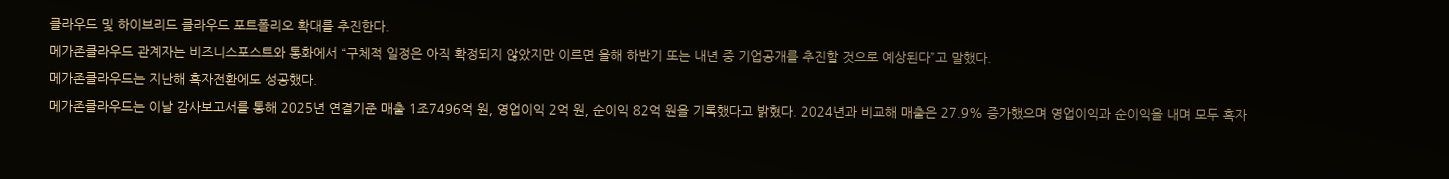클라우드 및 하이브리드 클라우드 포트폴리오 확대를 추진한다.
메가존클라우드 관계자는 비즈니스포스트와 통화에서 “구체적 일정은 아직 확정되지 않았지만 이르면 올해 하반기 또는 내년 중 기업공개를 추진할 것으로 예상된다”고 말했다.
메가존클라우드는 지난해 흑자전환에도 성공했다.
메가존클라우드는 이날 감사보고서를 통해 2025년 연결기준 매출 1조7496억 원, 영업이익 2억 원, 순이익 82억 원을 기록했다고 밝혔다. 2024년과 비교해 매출은 27.9% 증가했으며 영업이익과 순이익을 내며 모두 흑자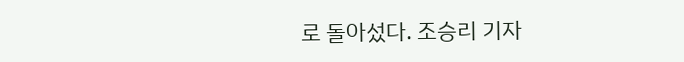로 돌아섰다. 조승리 기자